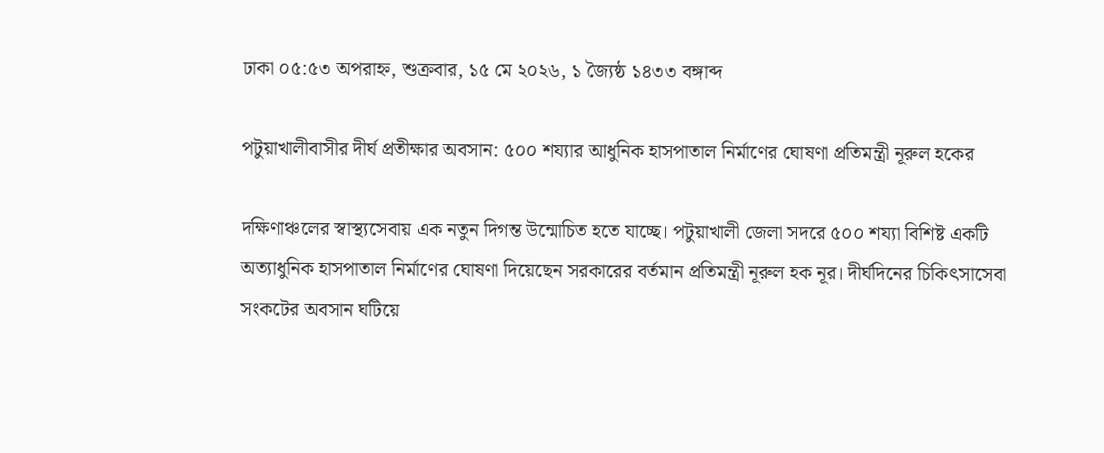ঢাকা ০৫:৫৩ অপরাহ্ন, শুক্রবার, ১৫ মে ২০২৬, ১ জ্যৈষ্ঠ ১৪৩৩ বঙ্গাব্দ

পটুয়াখালীবাসীর দীর্ঘ প্রতীক্ষার অবসান: ৫০০ শয্যার আধুনিক হাসপাতাল নির্মাণের ঘোষণা প্রতিমন্ত্রী নূরুল হকের

দক্ষিণাঞ্চলের স্বাস্থ্যসেবায় এক নতুন দিগন্ত উন্মোচিত হতে যাচ্ছে। পটুয়াখালী জেলা সদরে ৫০০ শয্যা বিশিষ্ট একটি অত্যাধুনিক হাসপাতাল নির্মাণের ঘোষণা দিয়েছেন সরকারের বর্তমান প্রতিমন্ত্রী নূরুল হক নূর। দীর্ঘদিনের চিকিৎসাসেবা সংকটের অবসান ঘটিয়ে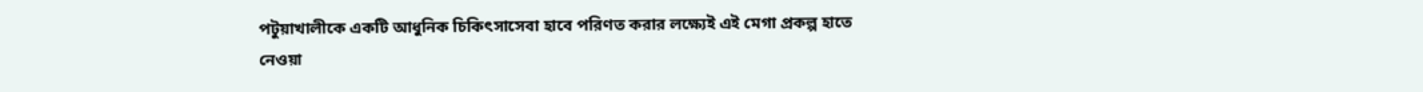পটুয়াখালীকে একটি আধুনিক চিকিৎসাসেবা হাবে পরিণত করার লক্ষ্যেই এই মেগা প্রকল্প হাতে নেওয়া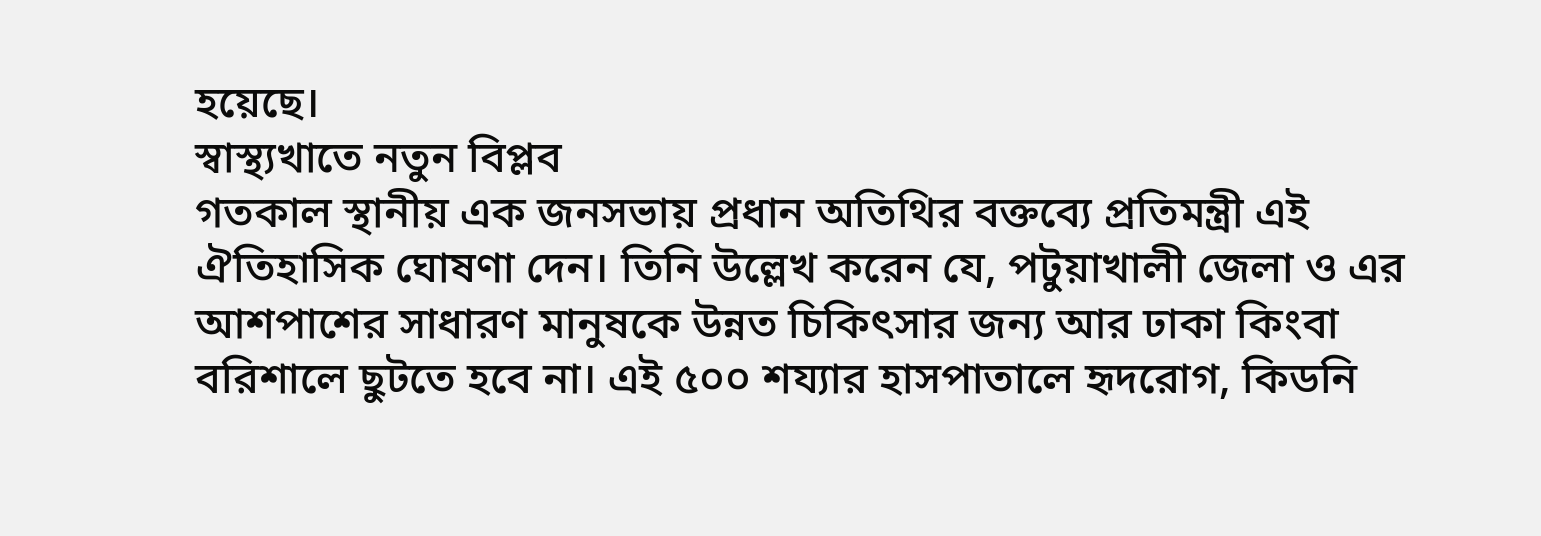হয়েছে।
স্বাস্থ্যখাতে নতুন বিপ্লব
গতকাল স্থানীয় এক জনসভায় প্রধান অতিথির বক্তব্যে প্রতিমন্ত্রী এই ঐতিহাসিক ঘোষণা দেন। তিনি উল্লেখ করেন যে, পটুয়াখালী জেলা ও এর আশপাশের সাধারণ মানুষকে উন্নত চিকিৎসার জন্য আর ঢাকা কিংবা বরিশালে ছুটতে হবে না। এই ৫০০ শয্যার হাসপাতালে হৃদরোগ, কিডনি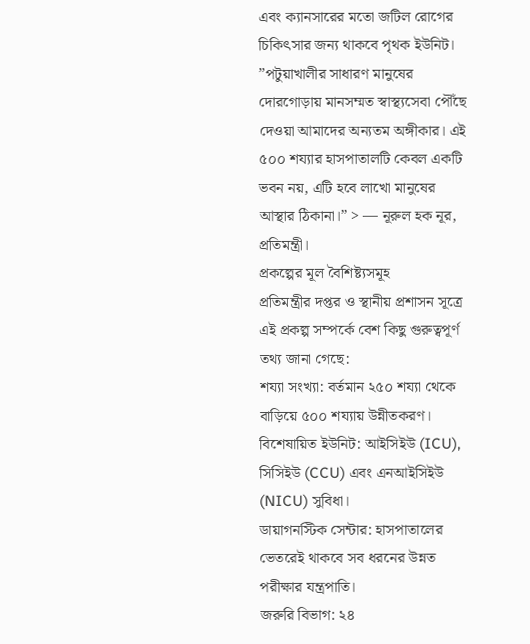এবং ক্যানসারের মতো জটিল রোগের চিকিৎসার জন্য থাকবে পৃথক ইউনিট।
”পটুয়াখালীর সাধারণ মানুষের দোরগোড়ায় মানসম্মত স্বাস্থ্যসেবা পৌঁছে দেওয়া আমাদের অন্যতম অঙ্গীকার। এই ৫০০ শয্যার হাসপাতালটি কেবল একটি ভবন নয়, এটি হবে লাখো মানুষের আস্থার ঠিকানা।” > — নূরুল হক নূর, প্রতিমন্ত্রী।
প্রকল্পের মূল বৈশিষ্ট্যসমূহ
প্রতিমন্ত্রীর দপ্তর ও স্থানীয় প্রশাসন সূত্রে এই প্রকল্প সম্পর্কে বেশ কিছু গুরুত্বপূর্ণ তথ্য জানা গেছে:
শয্যা সংখ্যা: বর্তমান ২৫০ শয্যা থেকে বাড়িয়ে ৫০০ শয্যায় উন্নীতকরণ।
বিশেষায়িত ইউনিট: আইসিইউ (ICU), সিসিইউ (CCU) এবং এনআইসিইউ (NICU) সুবিধা।
ডায়াগনস্টিক সেন্টার: হাসপাতালের ভেতরেই থাকবে সব ধরনের উন্নত পরীক্ষার যন্ত্রপাতি।
জরুরি বিভাগ: ২৪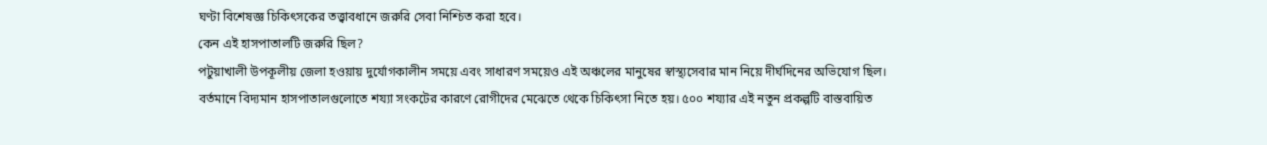ঘণ্টা বিশেষজ্ঞ চিকিৎসকের তত্ত্বাবধানে জরুরি সেবা নিশ্চিত করা হবে।
কেন এই হাসপাতালটি জরুরি ছিল?
পটুয়াখালী উপকূলীয় জেলা হওয়ায় দুর্যোগকালীন সময়ে এবং সাধারণ সময়েও এই অঞ্চলের মানুষের স্বাস্থ্যসেবার মান নিয়ে দীর্ঘদিনের অভিযোগ ছিল। বর্তমানে বিদ্যমান হাসপাতালগুলোতে শয্যা সংকটের কারণে রোগীদের মেঝেতে থেকে চিকিৎসা নিতে হয়। ৫০০ শয্যার এই নতুন প্রকল্পটি বাস্তবায়িত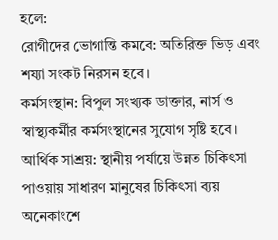হলে:
রোগীদের ভোগান্তি কমবে: অতিরিক্ত ভিড় এবং শয্যা সংকট নিরসন হবে।
কর্মসংস্থান: বিপুল সংখ্যক ডাক্তার, নার্স ও স্বাস্থ্যকর্মীর কর্মসংস্থানের সুযোগ সৃষ্টি হবে।
আর্থিক সাশ্রয়: স্থানীয় পর্যায়ে উন্নত চিকিৎসা পাওয়ায় সাধারণ মানুষের চিকিৎসা ব্যয় অনেকাংশে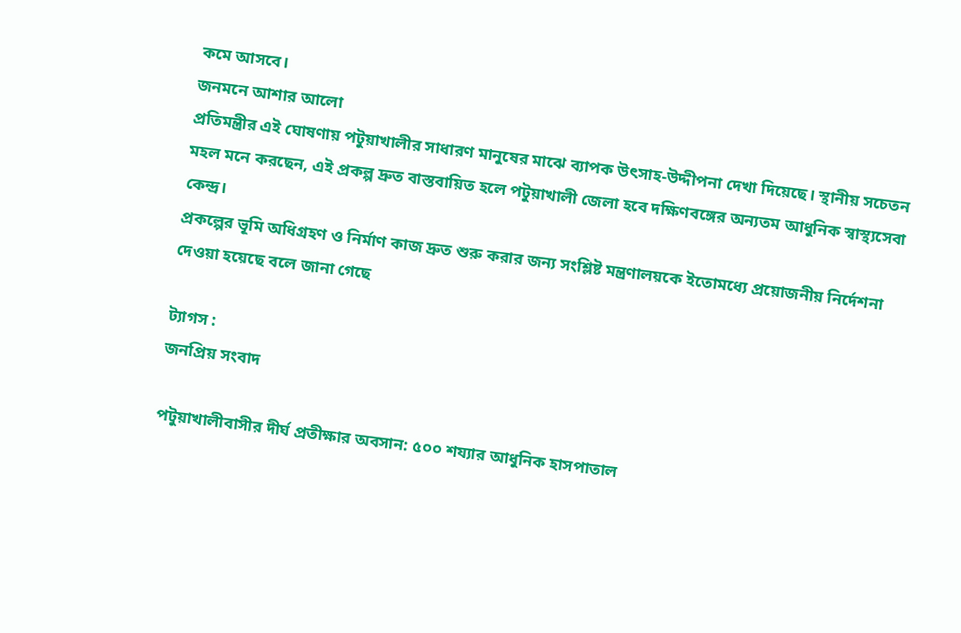কমে আসবে।
জনমনে আশার আলো
প্রতিমন্ত্রীর এই ঘোষণায় পটুয়াখালীর সাধারণ মানুষের মাঝে ব্যাপক উৎসাহ-উদ্দীপনা দেখা দিয়েছে। স্থানীয় সচেতন মহল মনে করছেন, এই প্রকল্প দ্রুত বাস্তবায়িত হলে পটুয়াখালী জেলা হবে দক্ষিণবঙ্গের অন্যতম আধুনিক স্বাস্থ্যসেবা কেন্দ্র।
প্রকল্পের ভূমি অধিগ্রহণ ও নির্মাণ কাজ দ্রুত শুরু করার জন্য সংশ্লিষ্ট মন্ত্রণালয়কে ইতোমধ্যে প্রয়োজনীয় নির্দেশনা দেওয়া হয়েছে বলে জানা গেছে

ট্যাগস :
জনপ্রিয় সংবাদ

পটুয়াখালীবাসীর দীর্ঘ প্রতীক্ষার অবসান: ৫০০ শয্যার আধুনিক হাসপাতাল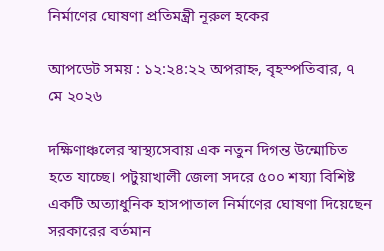নির্মাণের ঘোষণা প্রতিমন্ত্রী নূরুল হকের

আপডেট সময় : ১২:২৪:২২ অপরাহ্ন, বৃহস্পতিবার, ৭ মে ২০২৬

দক্ষিণাঞ্চলের স্বাস্থ্যসেবায় এক নতুন দিগন্ত উন্মোচিত হতে যাচ্ছে। পটুয়াখালী জেলা সদরে ৫০০ শয্যা বিশিষ্ট একটি অত্যাধুনিক হাসপাতাল নির্মাণের ঘোষণা দিয়েছেন সরকারের বর্তমান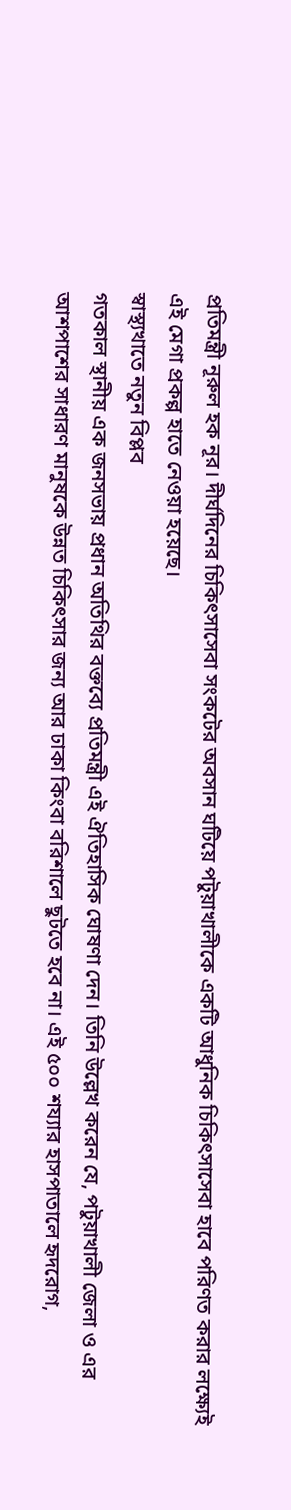প্রতিমন্ত্রী নূরুল হক নূর। দীর্ঘদিনের চিকিৎসাসেবা সংকটের অবসান ঘটিয়ে পটুয়াখালীকে একটি আধুনিক চিকিৎসাসেবা হাবে পরিণত করার লক্ষ্যেই এই মেগা প্রকল্প হাতে নেওয়া হয়েছে।
স্বাস্থ্যখাতে নতুন বিপ্লব
গতকাল স্থানীয় এক জনসভায় প্রধান অতিথির বক্তব্যে প্রতিমন্ত্রী এই ঐতিহাসিক ঘোষণা দেন। তিনি উল্লেখ করেন যে, পটুয়াখালী জেলা ও এর আশপাশের সাধারণ মানুষকে উন্নত চিকিৎসার জন্য আর ঢাকা কিংবা বরিশালে ছুটতে হবে না। এই ৫০০ শয্যার হাসপাতালে হৃদরোগ,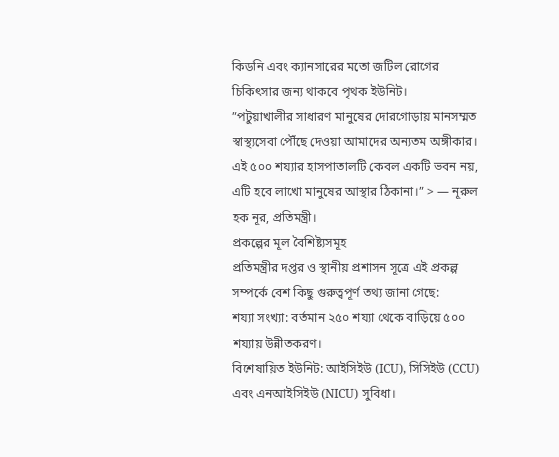কিডনি এবং ক্যানসারের মতো জটিল রোগের চিকিৎসার জন্য থাকবে পৃথক ইউনিট।
”পটুয়াখালীর সাধারণ মানুষের দোরগোড়ায় মানসম্মত স্বাস্থ্যসেবা পৌঁছে দেওয়া আমাদের অন্যতম অঙ্গীকার। এই ৫০০ শয্যার হাসপাতালটি কেবল একটি ভবন নয়, এটি হবে লাখো মানুষের আস্থার ঠিকানা।” > — নূরুল হক নূর, প্রতিমন্ত্রী।
প্রকল্পের মূল বৈশিষ্ট্যসমূহ
প্রতিমন্ত্রীর দপ্তর ও স্থানীয় প্রশাসন সূত্রে এই প্রকল্প সম্পর্কে বেশ কিছু গুরুত্বপূর্ণ তথ্য জানা গেছে:
শয্যা সংখ্যা: বর্তমান ২৫০ শয্যা থেকে বাড়িয়ে ৫০০ শয্যায় উন্নীতকরণ।
বিশেষায়িত ইউনিট: আইসিইউ (ICU), সিসিইউ (CCU) এবং এনআইসিইউ (NICU) সুবিধা।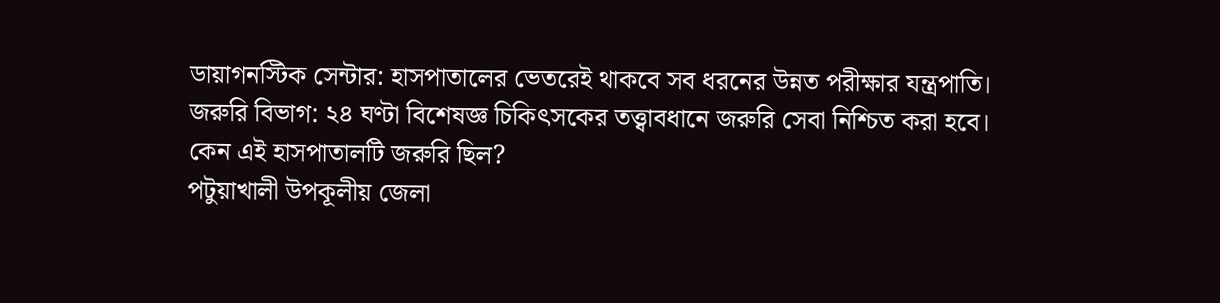ডায়াগনস্টিক সেন্টার: হাসপাতালের ভেতরেই থাকবে সব ধরনের উন্নত পরীক্ষার যন্ত্রপাতি।
জরুরি বিভাগ: ২৪ ঘণ্টা বিশেষজ্ঞ চিকিৎসকের তত্ত্বাবধানে জরুরি সেবা নিশ্চিত করা হবে।
কেন এই হাসপাতালটি জরুরি ছিল?
পটুয়াখালী উপকূলীয় জেলা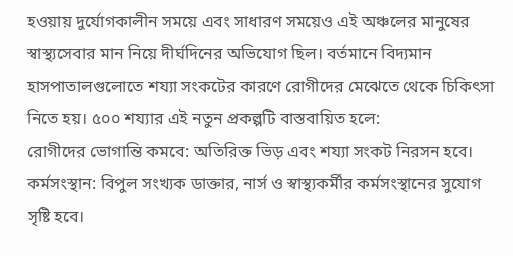হওয়ায় দুর্যোগকালীন সময়ে এবং সাধারণ সময়েও এই অঞ্চলের মানুষের স্বাস্থ্যসেবার মান নিয়ে দীর্ঘদিনের অভিযোগ ছিল। বর্তমানে বিদ্যমান হাসপাতালগুলোতে শয্যা সংকটের কারণে রোগীদের মেঝেতে থেকে চিকিৎসা নিতে হয়। ৫০০ শয্যার এই নতুন প্রকল্পটি বাস্তবায়িত হলে:
রোগীদের ভোগান্তি কমবে: অতিরিক্ত ভিড় এবং শয্যা সংকট নিরসন হবে।
কর্মসংস্থান: বিপুল সংখ্যক ডাক্তার, নার্স ও স্বাস্থ্যকর্মীর কর্মসংস্থানের সুযোগ সৃষ্টি হবে।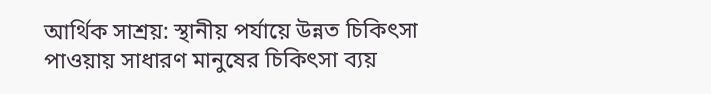আর্থিক সাশ্রয়: স্থানীয় পর্যায়ে উন্নত চিকিৎসা পাওয়ায় সাধারণ মানুষের চিকিৎসা ব্যয়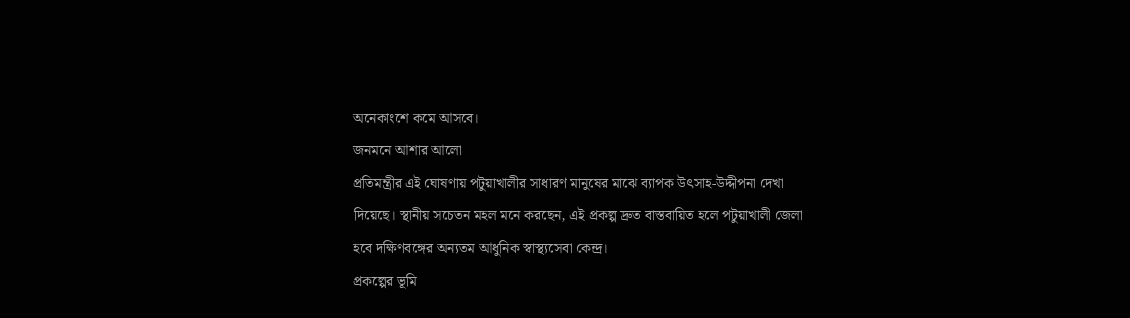অনেকাংশে কমে আসবে।
জনমনে আশার আলো
প্রতিমন্ত্রীর এই ঘোষণায় পটুয়াখালীর সাধারণ মানুষের মাঝে ব্যাপক উৎসাহ-উদ্দীপনা দেখা দিয়েছে। স্থানীয় সচেতন মহল মনে করছেন, এই প্রকল্প দ্রুত বাস্তবায়িত হলে পটুয়াখালী জেলা হবে দক্ষিণবঙ্গের অন্যতম আধুনিক স্বাস্থ্যসেবা কেন্দ্র।
প্রকল্পের ভূমি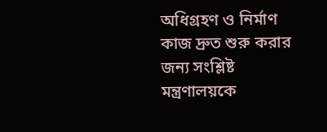অধিগ্রহণ ও নির্মাণ কাজ দ্রুত শুরু করার জন্য সংশ্লিষ্ট মন্ত্রণালয়কে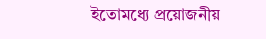ইতোমধ্যে প্রয়োজনীয়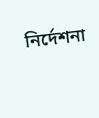নির্দেশনা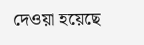দেওয়া হয়েছে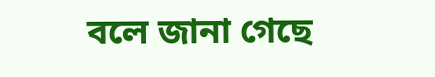বলে জানা গেছে